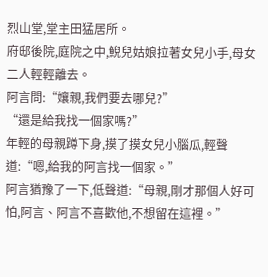烈山堂,堂主田猛居所。
府邸後院,庭院之中,鯢兒姑娘拉著女兒小手,母女二人輕輕離去。
阿言問:“孃親,我們要去哪兒?”
“還是給我找一個家嗎?”
年輕的母親蹲下身,摸了摸女兒小腦瓜,輕聲道:“嗯,給我的阿言找一個家。”
阿言猶豫了一下,低聲道:“母親,剛才那個人好可怕,阿言、阿言不喜歡他,不想留在這裡。”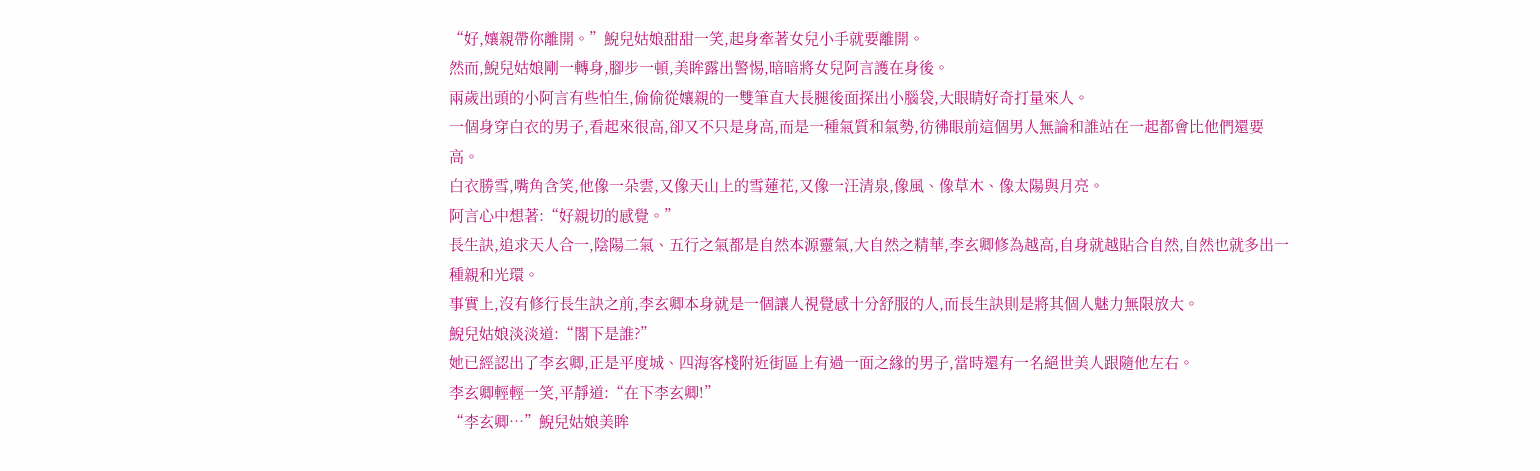“好,孃親帶你離開。”鯢兒姑娘甜甜一笑,起身牽著女兒小手就要離開。
然而,鯢兒姑娘剛一轉身,腳步一頓,美眸露出警惕,暗暗將女兒阿言護在身後。
兩歲出頭的小阿言有些怕生,偷偷從孃親的一雙筆直大長腿後面探出小腦袋,大眼睛好奇打量來人。
一個身穿白衣的男子,看起來很高,卻又不只是身高,而是一種氣質和氣勢,彷彿眼前這個男人無論和誰站在一起都會比他們還要高。
白衣勝雪,嘴角含笑,他像一朵雲,又像天山上的雪蓮花,又像一汪清泉,像風、像草木、像太陽與月亮。
阿言心中想著:“好親切的感覺。”
長生訣,追求天人合一,陰陽二氣、五行之氣都是自然本源靈氣,大自然之精華,李玄卿修為越高,自身就越貼合自然,自然也就多出一種親和光環。
事實上,沒有修行長生訣之前,李玄卿本身就是一個讓人視覺感十分舒服的人,而長生訣則是將其個人魅力無限放大。
鯢兒姑娘淡淡道:“閣下是誰?”
她已經認出了李玄卿,正是平度城、四海客棧附近街區上有過一面之緣的男子,當時還有一名絕世美人跟隨他左右。
李玄卿輕輕一笑,平靜道:“在下李玄卿!”
“李玄卿…”鯢兒姑娘美眸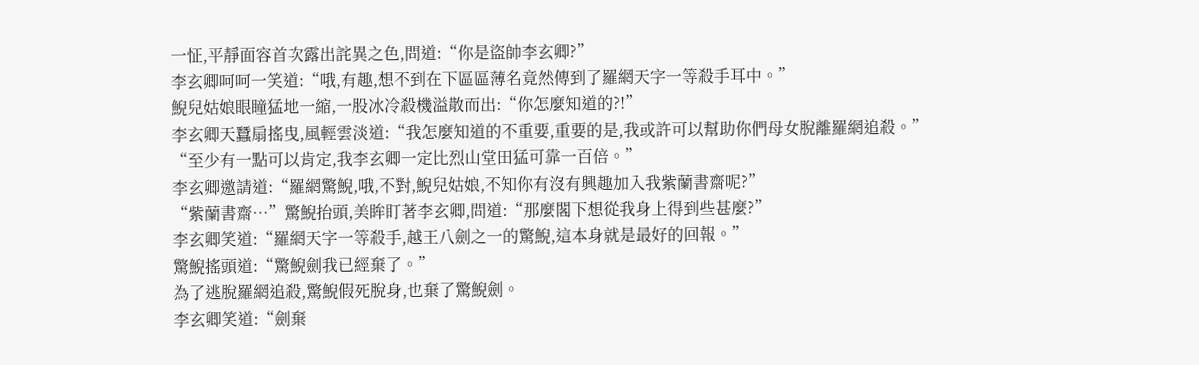一怔,平靜面容首次露出詫異之色,問道:“你是盜帥李玄卿?”
李玄卿呵呵一笑道:“哦,有趣,想不到在下區區薄名竟然傳到了羅網天字一等殺手耳中。”
鯢兒姑娘眼瞳猛地一縮,一股冰冷殺機溢散而出:“你怎麼知道的?!”
李玄卿天蠶扇搖曳,風輕雲淡道:“我怎麼知道的不重要,重要的是,我或許可以幫助你們母女脫離羅網追殺。”
“至少有一點可以肯定,我李玄卿一定比烈山堂田猛可靠一百倍。”
李玄卿邀請道:“羅網驚鯢,哦,不對,鯢兒姑娘,不知你有沒有興趣加入我紫蘭書齋呢?”
“紫蘭書齋…”驚鯢抬頭,美眸盯著李玄卿,問道:“那麼閣下想從我身上得到些甚麼?”
李玄卿笑道:“羅網天字一等殺手,越王八劍之一的驚鯢,這本身就是最好的回報。”
驚鯢搖頭道:“驚鯢劍我已經棄了。”
為了逃脫羅網追殺,驚鯢假死脫身,也棄了驚鯢劍。
李玄卿笑道:“劍棄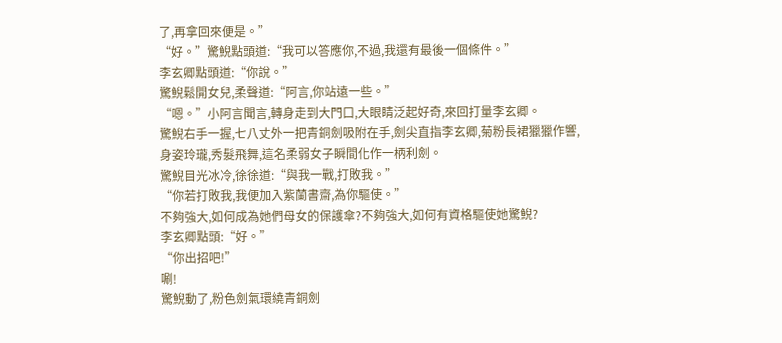了,再拿回來便是。”
“好。”驚鯢點頭道:“我可以答應你,不過,我還有最後一個條件。”
李玄卿點頭道:“你說。”
驚鯢鬆開女兒,柔聲道:“阿言,你站遠一些。”
“嗯。”小阿言聞言,轉身走到大門口,大眼睛泛起好奇,來回打量李玄卿。
驚鯢右手一握,七八丈外一把青銅劍吸附在手,劍尖直指李玄卿,菊粉長裙獵獵作響,身姿玲瓏,秀髮飛舞,這名柔弱女子瞬間化作一柄利劍。
驚鯢目光冰冷,徐徐道:“與我一戰,打敗我。”
“你若打敗我,我便加入紫蘭書齋,為你驅使。”
不夠強大,如何成為她們母女的保護傘?不夠強大,如何有資格驅使她驚鯢?
李玄卿點頭:“好。”
“你出招吧!”
唰!
驚鯢動了,粉色劍氣環繞青銅劍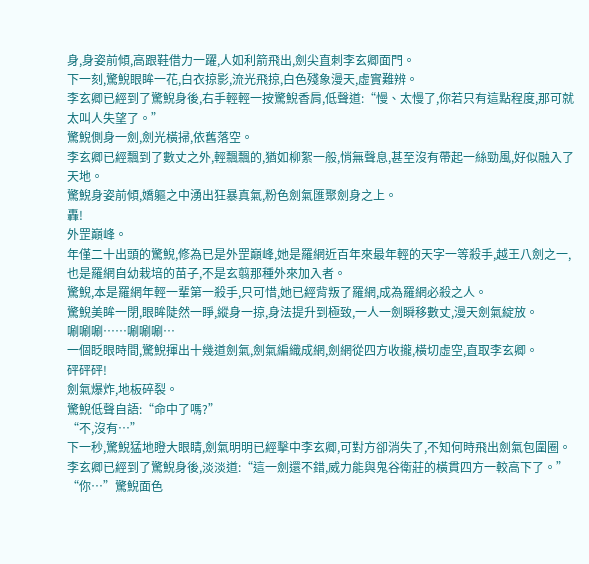身,身姿前傾,高跟鞋借力一躍,人如利箭飛出,劍尖直刺李玄卿面門。
下一刻,驚鯢眼眸一花,白衣掠影,流光飛掠,白色殘象漫天,虛實難辨。
李玄卿已經到了驚鯢身後,右手輕輕一按驚鯢香肩,低聲道:“慢、太慢了,你若只有這點程度,那可就太叫人失望了。”
驚鯢側身一劍,劍光橫掃,依舊落空。
李玄卿已經飄到了數丈之外,輕飄飄的,猶如柳絮一般,悄無聲息,甚至沒有帶起一絲勁風,好似融入了天地。
驚鯢身姿前傾,嬌軀之中湧出狂暴真氣,粉色劍氣匯聚劍身之上。
轟!
外罡巔峰。
年僅二十出頭的驚鯢,修為已是外罡巔峰,她是羅網近百年來最年輕的天字一等殺手,越王八劍之一,也是羅網自幼栽培的苗子,不是玄翦那種外來加入者。
驚鯢,本是羅網年輕一輩第一殺手,只可惜,她已經背叛了羅網,成為羅網必殺之人。
驚鯢美眸一閉,眼眸陡然一睜,縱身一掠,身法提升到極致,一人一劍瞬移數丈,漫天劍氣綻放。
唰唰唰……唰唰唰…
一個眨眼時間,驚鯢揮出十幾道劍氣,劍氣編織成網,劍網從四方收攏,橫切虛空,直取李玄卿。
砰砰砰!
劍氣爆炸,地板碎裂。
驚鯢低聲自語:“命中了嗎?”
“不,沒有…”
下一秒,驚鯢猛地瞪大眼睛,劍氣明明已經擊中李玄卿,可對方卻消失了,不知何時飛出劍氣包圍圈。
李玄卿已經到了驚鯢身後,淡淡道:“這一劍還不錯,威力能與鬼谷衛莊的橫貫四方一較高下了。”
“你…”驚鯢面色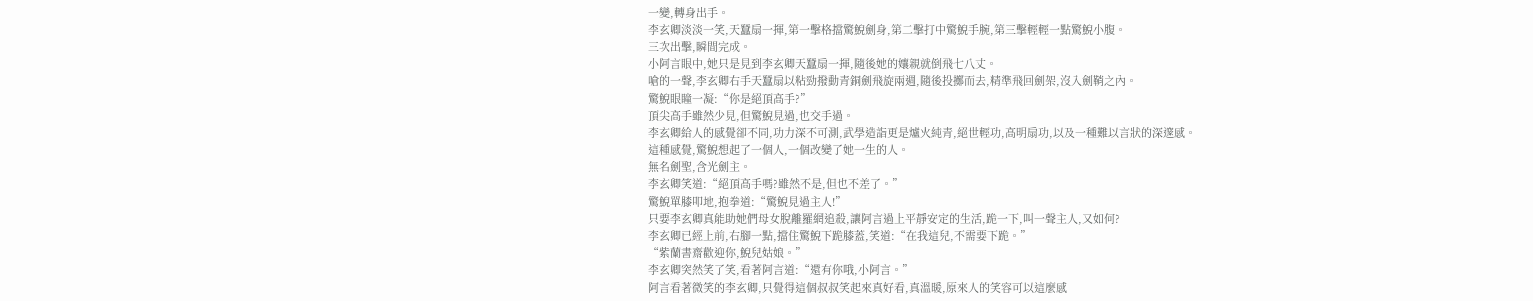一變,轉身出手。
李玄卿淡淡一笑,天蠶扇一揮,第一擊格擋驚鯢劍身,第二擊打中驚鯢手腕,第三擊輕輕一點驚鯢小腹。
三次出擊,瞬間完成。
小阿言眼中,她只是見到李玄卿天蠶扇一揮,隨後她的孃親就倒飛七八丈。
嗆的一聲,李玄卿右手天蠶扇以粘勁撥動青銅劍飛旋兩週,隨後投擲而去,精準飛回劍架,沒入劍鞘之內。
驚鯢眼瞳一凝:“你是絕頂高手?”
頂尖高手雖然少見,但驚鯢見過,也交手過。
李玄卿給人的感覺卻不同,功力深不可測,武學造詣更是爐火純青,絕世輕功,高明扇功,以及一種難以言狀的深邃感。
這種感覺,驚鯢想起了一個人,一個改變了她一生的人。
無名劍聖,含光劍主。
李玄卿笑道:“絕頂高手嗎?雖然不是,但也不差了。”
驚鯢單膝叩地,抱拳道:“驚鯢見過主人!”
只要李玄卿真能助她們母女脫離羅網追殺,讓阿言過上平靜安定的生活,跪一下,叫一聲主人,又如何?
李玄卿已經上前,右腳一點,擋住驚鯢下跪膝蓋,笑道:“在我這兒,不需要下跪。”
“紫蘭書齋歡迎你,鯢兒姑娘。”
李玄卿突然笑了笑,看著阿言道:“還有你哦,小阿言。”
阿言看著微笑的李玄卿,只覺得這個叔叔笑起來真好看,真溫暖,原來人的笑容可以這麼感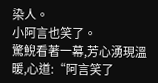染人。
小阿言也笑了。
驚鯢看著一幕,芳心湧現溫暖,心道:“阿言笑了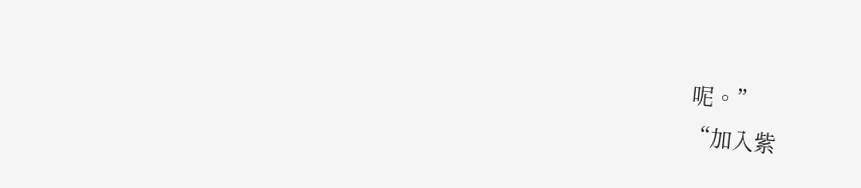呢。”
“加入紫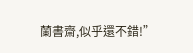蘭書齋,似乎還不錯!”